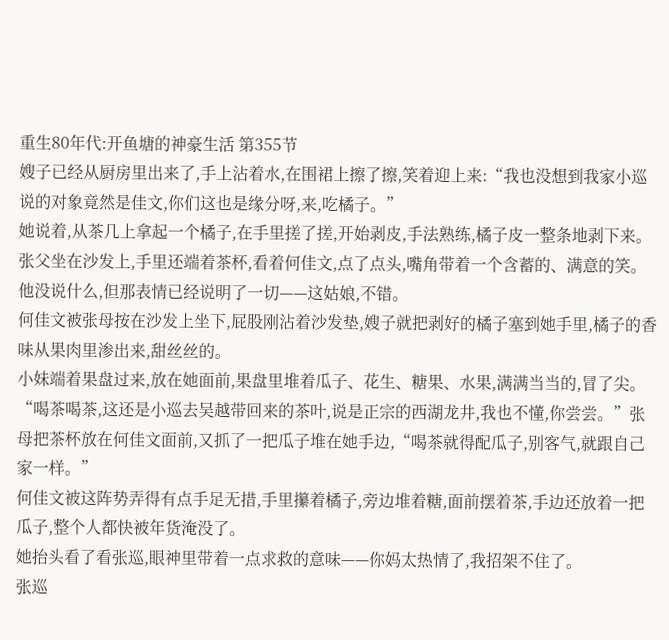重生80年代:开鱼塘的神豪生活 第355节
嫂子已经从厨房里出来了,手上沾着水,在围裙上擦了擦,笑着迎上来:“我也没想到我家小巡说的对象竟然是佳文,你们这也是缘分呀,来,吃橘子。”
她说着,从茶几上拿起一个橘子,在手里搓了搓,开始剥皮,手法熟练,橘子皮一整条地剥下来。
张父坐在沙发上,手里还端着茶杯,看着何佳文,点了点头,嘴角带着一个含蓄的、满意的笑。
他没说什么,但那表情已经说明了一切——这姑娘,不错。
何佳文被张母按在沙发上坐下,屁股刚沾着沙发垫,嫂子就把剥好的橘子塞到她手里,橘子的香味从果肉里渗出来,甜丝丝的。
小妹端着果盘过来,放在她面前,果盘里堆着瓜子、花生、糖果、水果,满满当当的,冒了尖。
“喝茶喝茶,这还是小巡去吴越带回来的茶叶,说是正宗的西湖龙井,我也不懂,你尝尝。”张母把茶杯放在何佳文面前,又抓了一把瓜子堆在她手边,“喝茶就得配瓜子,别客气,就跟自己家一样。”
何佳文被这阵势弄得有点手足无措,手里攥着橘子,旁边堆着糖,面前摆着茶,手边还放着一把瓜子,整个人都快被年货淹没了。
她抬头看了看张巡,眼神里带着一点求救的意味——你妈太热情了,我招架不住了。
张巡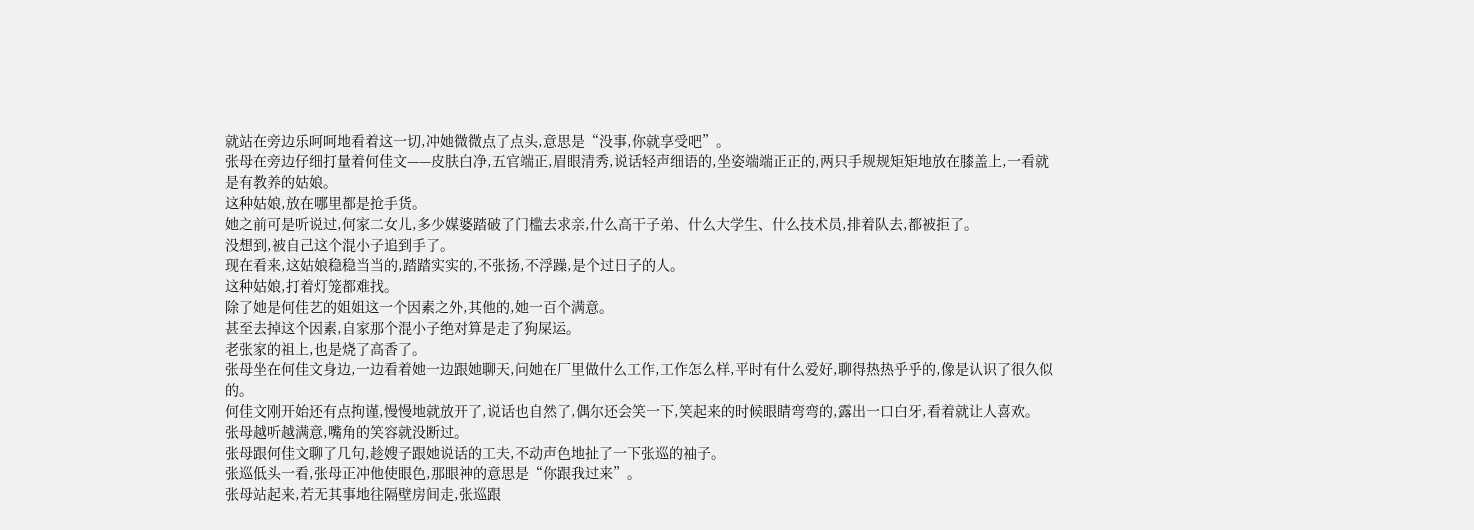就站在旁边乐呵呵地看着这一切,冲她微微点了点头,意思是“没事,你就享受吧”。
张母在旁边仔细打量着何佳文——皮肤白净,五官端正,眉眼清秀,说话轻声细语的,坐姿端端正正的,两只手规规矩矩地放在膝盖上,一看就是有教养的姑娘。
这种姑娘,放在哪里都是抢手货。
她之前可是听说过,何家二女儿,多少媒婆踏破了门槛去求亲,什么高干子弟、什么大学生、什么技术员,排着队去,都被拒了。
没想到,被自己这个混小子追到手了。
现在看来,这姑娘稳稳当当的,踏踏实实的,不张扬,不浮躁,是个过日子的人。
这种姑娘,打着灯笼都难找。
除了她是何佳艺的姐姐这一个因素之外,其他的,她一百个满意。
甚至去掉这个因素,自家那个混小子绝对算是走了狗屎运。
老张家的祖上,也是烧了高香了。
张母坐在何佳文身边,一边看着她一边跟她聊天,问她在厂里做什么工作,工作怎么样,平时有什么爱好,聊得热热乎乎的,像是认识了很久似的。
何佳文刚开始还有点拘谨,慢慢地就放开了,说话也自然了,偶尔还会笑一下,笑起来的时候眼睛弯弯的,露出一口白牙,看着就让人喜欢。
张母越听越满意,嘴角的笑容就没断过。
张母跟何佳文聊了几句,趁嫂子跟她说话的工夫,不动声色地扯了一下张巡的袖子。
张巡低头一看,张母正冲他使眼色,那眼神的意思是“你跟我过来”。
张母站起来,若无其事地往隔壁房间走,张巡跟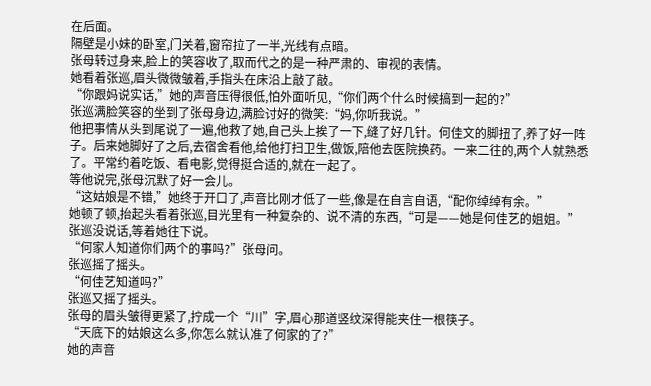在后面。
隔壁是小妹的卧室,门关着,窗帘拉了一半,光线有点暗。
张母转过身来,脸上的笑容收了,取而代之的是一种严肃的、审视的表情。
她看着张巡,眉头微微皱着,手指头在床沿上敲了敲。
“你跟妈说实话,”她的声音压得很低,怕外面听见,“你们两个什么时候搞到一起的?”
张巡满脸笑容的坐到了张母身边,满脸讨好的微笑:“妈,你听我说。”
他把事情从头到尾说了一遍,他救了她,自己头上挨了一下,缝了好几针。何佳文的脚扭了,养了好一阵子。后来她脚好了之后,去宿舍看他,给他打扫卫生,做饭,陪他去医院换药。一来二往的,两个人就熟悉了。平常约着吃饭、看电影,觉得挺合适的,就在一起了。
等他说完,张母沉默了好一会儿。
“这姑娘是不错,”她终于开口了,声音比刚才低了一些,像是在自言自语,“配你绰绰有余。”
她顿了顿,抬起头看着张巡,目光里有一种复杂的、说不清的东西,“可是——她是何佳艺的姐姐。”
张巡没说话,等着她往下说。
“何家人知道你们两个的事吗?”张母问。
张巡摇了摇头。
“何佳艺知道吗?”
张巡又摇了摇头。
张母的眉头皱得更紧了,拧成一个“川”字,眉心那道竖纹深得能夹住一根筷子。
“天底下的姑娘这么多,你怎么就认准了何家的了?”
她的声音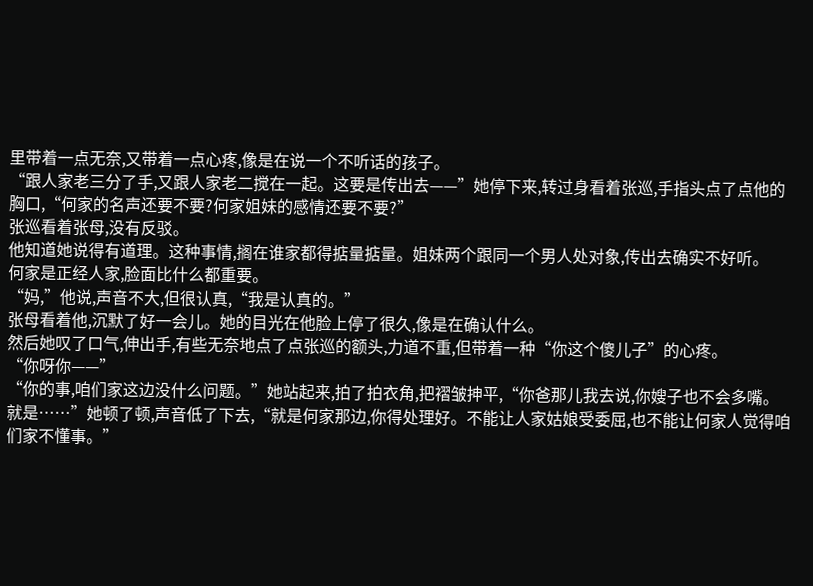里带着一点无奈,又带着一点心疼,像是在说一个不听话的孩子。
“跟人家老三分了手,又跟人家老二搅在一起。这要是传出去——”她停下来,转过身看着张巡,手指头点了点他的胸口,“何家的名声还要不要?何家姐妹的感情还要不要?”
张巡看着张母,没有反驳。
他知道她说得有道理。这种事情,搁在谁家都得掂量掂量。姐妹两个跟同一个男人处对象,传出去确实不好听。
何家是正经人家,脸面比什么都重要。
“妈,”他说,声音不大,但很认真,“我是认真的。”
张母看着他,沉默了好一会儿。她的目光在他脸上停了很久,像是在确认什么。
然后她叹了口气,伸出手,有些无奈地点了点张巡的额头,力道不重,但带着一种“你这个傻儿子”的心疼。
“你呀你——”
“你的事,咱们家这边没什么问题。”她站起来,拍了拍衣角,把褶皱抻平,“你爸那儿我去说,你嫂子也不会多嘴。就是……”她顿了顿,声音低了下去,“就是何家那边,你得处理好。不能让人家姑娘受委屈,也不能让何家人觉得咱们家不懂事。”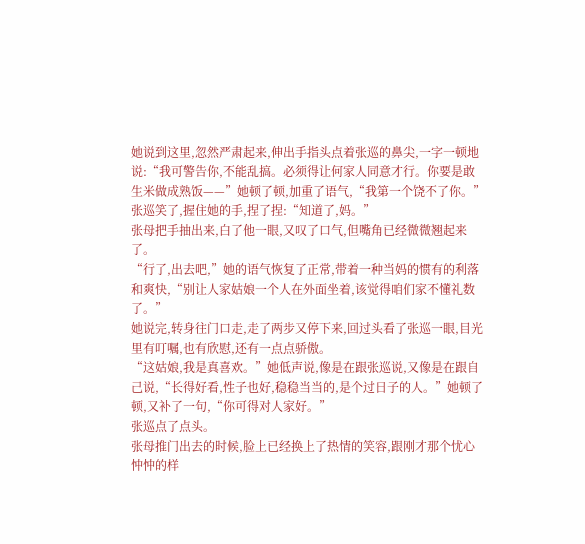她说到这里,忽然严肃起来,伸出手指头点着张巡的鼻尖,一字一顿地说:“我可警告你,不能乱搞。必须得让何家人同意才行。你要是敢生米做成熟饭——”她顿了顿,加重了语气,“我第一个饶不了你。”
张巡笑了,握住她的手,捏了捏:“知道了,妈。”
张母把手抽出来,白了他一眼,又叹了口气,但嘴角已经微微翘起来了。
“行了,出去吧,”她的语气恢复了正常,带着一种当妈的惯有的利落和爽快,“别让人家姑娘一个人在外面坐着,该觉得咱们家不懂礼数了。”
她说完,转身往门口走,走了两步又停下来,回过头看了张巡一眼,目光里有叮嘱,也有欣慰,还有一点点骄傲。
“这姑娘,我是真喜欢。”她低声说,像是在跟张巡说,又像是在跟自己说,“长得好看,性子也好,稳稳当当的,是个过日子的人。”她顿了顿,又补了一句,“你可得对人家好。”
张巡点了点头。
张母推门出去的时候,脸上已经换上了热情的笑容,跟刚才那个忧心忡忡的样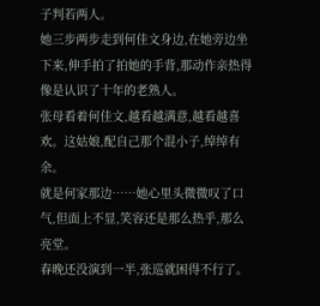子判若两人。
她三步两步走到何佳文身边,在她旁边坐下来,伸手拍了拍她的手背,那动作亲热得像是认识了十年的老熟人。
张母看着何佳文,越看越满意,越看越喜欢。这姑娘,配自己那个混小子,绰绰有余。
就是何家那边……她心里头微微叹了口气,但面上不显,笑容还是那么热乎,那么亮堂。
春晚还没演到一半,张巡就困得不行了。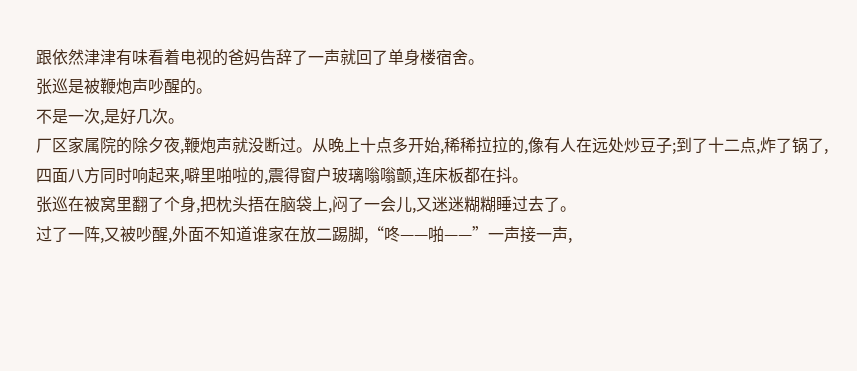跟依然津津有味看着电视的爸妈告辞了一声就回了单身楼宿舍。
张巡是被鞭炮声吵醒的。
不是一次,是好几次。
厂区家属院的除夕夜,鞭炮声就没断过。从晚上十点多开始,稀稀拉拉的,像有人在远处炒豆子;到了十二点,炸了锅了,四面八方同时响起来,噼里啪啦的,震得窗户玻璃嗡嗡颤,连床板都在抖。
张巡在被窝里翻了个身,把枕头捂在脑袋上,闷了一会儿,又迷迷糊糊睡过去了。
过了一阵,又被吵醒,外面不知道谁家在放二踢脚,“咚——啪——”一声接一声,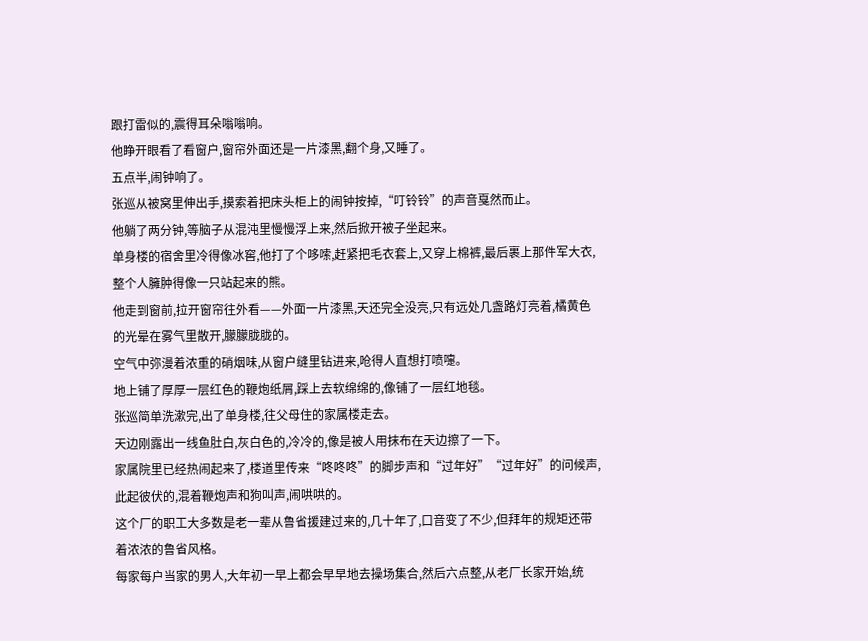跟打雷似的,震得耳朵嗡嗡响。
他睁开眼看了看窗户,窗帘外面还是一片漆黑,翻个身,又睡了。
五点半,闹钟响了。
张巡从被窝里伸出手,摸索着把床头柜上的闹钟按掉,“叮铃铃”的声音戛然而止。
他躺了两分钟,等脑子从混沌里慢慢浮上来,然后掀开被子坐起来。
单身楼的宿舍里冷得像冰窖,他打了个哆嗦,赶紧把毛衣套上,又穿上棉裤,最后裹上那件军大衣,整个人臃肿得像一只站起来的熊。
他走到窗前,拉开窗帘往外看——外面一片漆黑,天还完全没亮,只有远处几盏路灯亮着,橘黄色的光晕在雾气里散开,朦朦胧胧的。
空气中弥漫着浓重的硝烟味,从窗户缝里钻进来,呛得人直想打喷嚏。
地上铺了厚厚一层红色的鞭炮纸屑,踩上去软绵绵的,像铺了一层红地毯。
张巡简单洗漱完,出了单身楼,往父母住的家属楼走去。
天边刚露出一线鱼肚白,灰白色的,冷冷的,像是被人用抹布在天边擦了一下。
家属院里已经热闹起来了,楼道里传来“咚咚咚”的脚步声和“过年好”“过年好”的问候声,此起彼伏的,混着鞭炮声和狗叫声,闹哄哄的。
这个厂的职工大多数是老一辈从鲁省援建过来的,几十年了,口音变了不少,但拜年的规矩还带着浓浓的鲁省风格。
每家每户当家的男人,大年初一早上都会早早地去操场集合,然后六点整,从老厂长家开始,统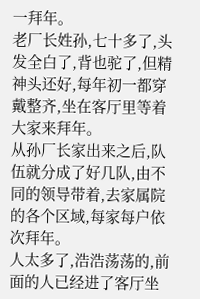一拜年。
老厂长姓孙,七十多了,头发全白了,背也驼了,但精神头还好,每年初一都穿戴整齐,坐在客厅里等着大家来拜年。
从孙厂长家出来之后,队伍就分成了好几队,由不同的领导带着,去家属院的各个区域,每家每户依次拜年。
人太多了,浩浩荡荡的,前面的人已经进了客厅坐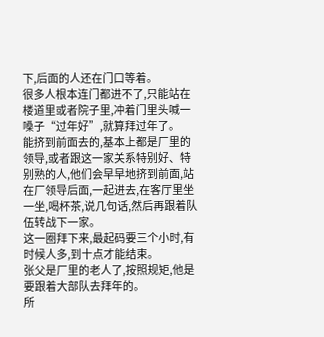下,后面的人还在门口等着。
很多人根本连门都进不了,只能站在楼道里或者院子里,冲着门里头喊一嗓子“过年好”,就算拜过年了。
能挤到前面去的,基本上都是厂里的领导,或者跟这一家关系特别好、特别熟的人,他们会早早地挤到前面,站在厂领导后面,一起进去,在客厅里坐一坐,喝杯茶,说几句话,然后再跟着队伍转战下一家。
这一圈拜下来,最起码要三个小时,有时候人多,到十点才能结束。
张父是厂里的老人了,按照规矩,他是要跟着大部队去拜年的。
所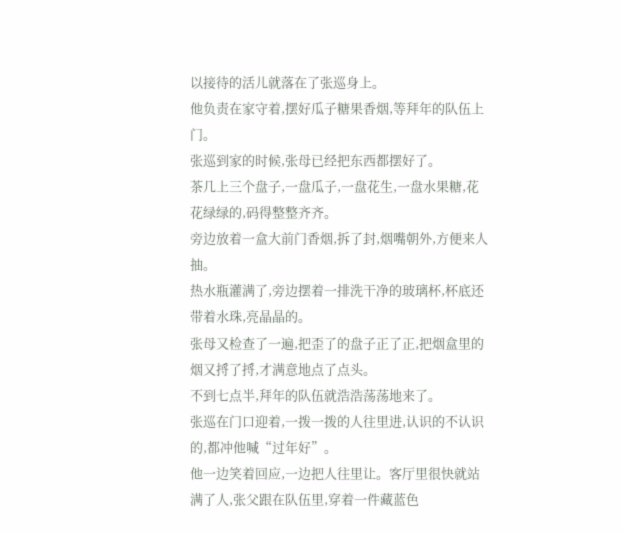以接待的活儿就落在了张巡身上。
他负责在家守着,摆好瓜子糖果香烟,等拜年的队伍上门。
张巡到家的时候,张母已经把东西都摆好了。
茶几上三个盘子,一盘瓜子,一盘花生,一盘水果糖,花花绿绿的,码得整整齐齐。
旁边放着一盒大前门香烟,拆了封,烟嘴朝外,方便来人抽。
热水瓶灌满了,旁边摆着一排洗干净的玻璃杯,杯底还带着水珠,亮晶晶的。
张母又检查了一遍,把歪了的盘子正了正,把烟盒里的烟又捋了捋,才满意地点了点头。
不到七点半,拜年的队伍就浩浩荡荡地来了。
张巡在门口迎着,一拨一拨的人往里进,认识的不认识的,都冲他喊“过年好”。
他一边笑着回应,一边把人往里让。客厅里很快就站满了人,张父跟在队伍里,穿着一件藏蓝色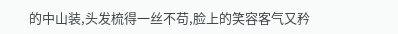的中山装,头发梳得一丝不苟,脸上的笑容客气又矜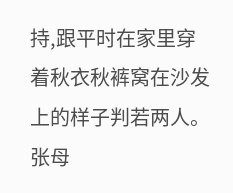持,跟平时在家里穿着秋衣秋裤窝在沙发上的样子判若两人。
张母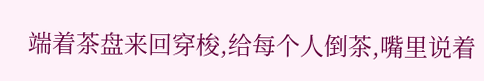端着茶盘来回穿梭,给每个人倒茶,嘴里说着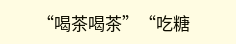“喝茶喝茶”“吃糖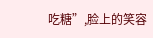吃糖”,脸上的笑容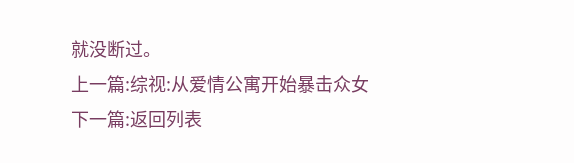就没断过。
上一篇:综视:从爱情公寓开始暴击众女
下一篇:返回列表